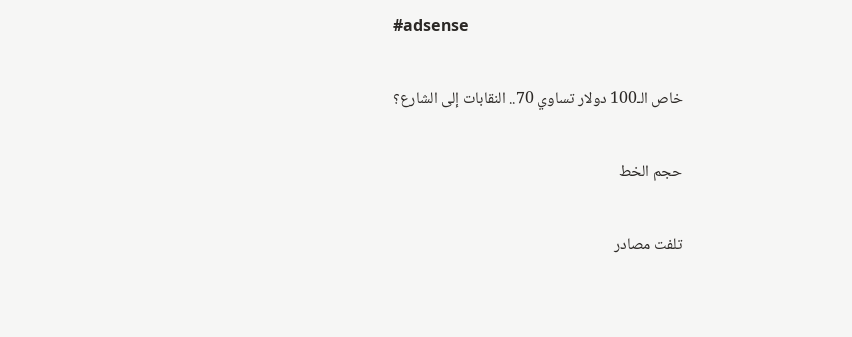#adsense

خاص الـ100 دولار تساوي 70.. النقابات إلى الشارع؟

حجم الخط

تلفت مصادر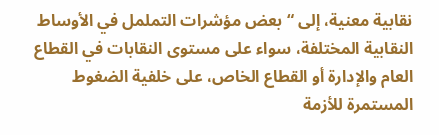نقابية معنية، إلى “بعض مؤشرات التململ في الأوساط النقابية المختلفة، سواء على مستوى النقابات في القطاع العام والإدارة أو القطاع الخاص، على خلفية الضغوط المستمرة للأزمة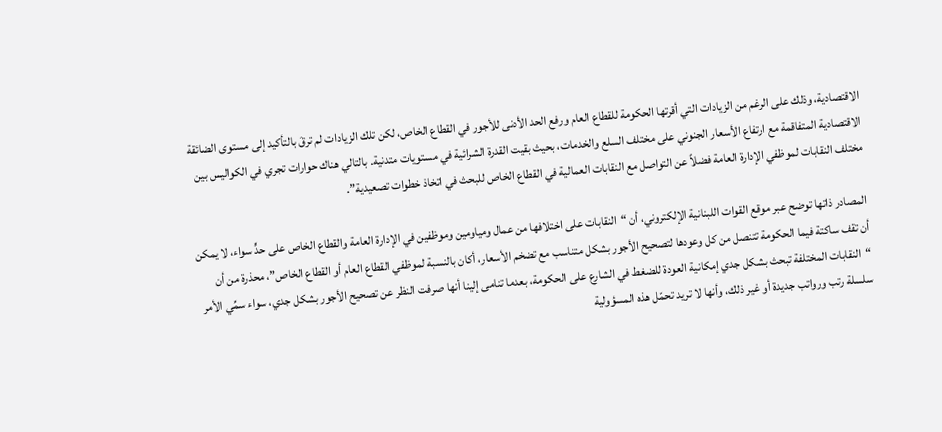الاقتصادية، وذلك على الرغم من الزيادات التي أقرتها الحكومة للقطاع العام ورفع الحد الأدنى للأجور في القطاع الخاص، لكن تلك الزيادات لم ترقَ بالتأكيد إلى مستوى الضائقة الاقتصادية المتفاقمة مع ارتفاع الأسعار الجنوني على مختلف السلع والخدمات، بحيث بقيت القدرة الشرائية في مستويات متدنية. بالتالي هناك حوارات تجري في الكواليس بين مختلف النقابات لموظفي الإدارة العامة فضلاً عن التواصل مع النقابات العمالية في القطاع الخاص للبحث في اتخاذ خطوات تصعيدية”.

المصادر ذاتها توضح عبر موقع القوات اللبنانية الإلكتروني، أن “النقابات على اختلافها من عمال ومياومين وموظفين في الإدارة العامة والقطاع الخاص على حدٍّ سواء، لا يمكن أن تقف ساكتة فيما الحكومة تتنصل من كل وعودها لتصحيح الأجور بشكل متناسب مع تضخم الأسعار، أكان بالنسبة لموظفي القطاع العام أو القطاع الخاص”، محذرة من أن “النقابات المختلفة تبحث بشكل جدي إمكانية العودة للضغط في الشارع على الحكومة، بعدما تنامى إلينا أنها صرفت النظر عن تصحيح الأجور بشكل جدي، سواء سمِّي الأمر سلسلة رتب ورواتب جديدة أو غير ذلك، وأنها لا تريد تحمّل هذه المسؤولية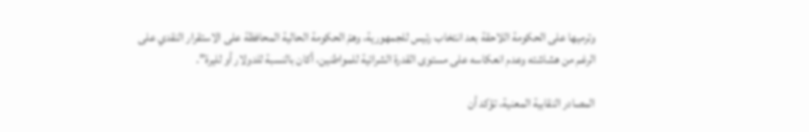وترميها على الحكومة اللاحقة بعد انتخاب رئيس للجمهورية، وهمّ الحكومة الحالية المحافظة على الاستقرار النقدي على الرغم من هشاشته وعدم انعكاسه على مستوى القدرة الشرائية للمواطنين، أكان بالنسبة للدولار أو لليرة”.

المصادر النقابية المعنية، تؤكد أن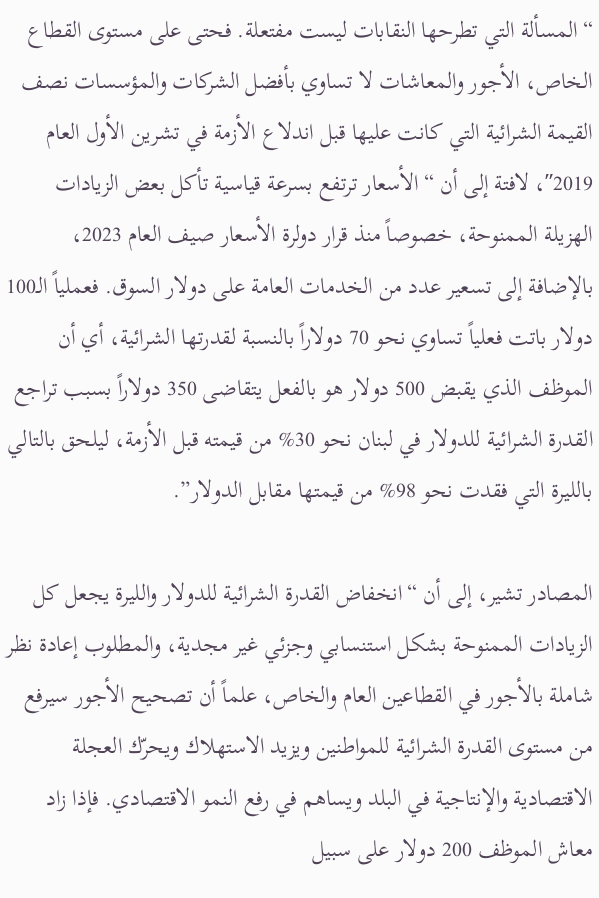“المسألة التي تطرحها النقابات ليست مفتعلة. فحتى على مستوى القطاع الخاص، الأجور والمعاشات لا تساوي بأفضل الشركات والمؤسسات نصف القيمة الشرائية التي كانت عليها قبل اندلاع الأزمة في تشرين الأول العام 2019″، لافتة إلى أن “الأسعار ترتفع بسرعة قياسية تأكل بعض الزيادات الهزيلة الممنوحة، خصوصاً منذ قرار دولرة الأسعار صيف العام 2023، بالإضافة إلى تسعير عدد من الخدمات العامة على دولار السوق. فعملياً الـ100 دولار باتت فعلياً تساوي نحو 70 دولاراً بالنسبة لقدرتها الشرائية، أي أن الموظف الذي يقبض 500 دولار هو بالفعل يتقاضى 350 دولاراً بسبب تراجع القدرة الشرائية للدولار في لبنان نحو 30% من قيمته قبل الأزمة، ليلحق بالتالي بالليرة التي فقدت نحو 98% من قيمتها مقابل الدولار”.

المصادر تشير، إلى أن “انخفاض القدرة الشرائية للدولار والليرة يجعل كل الزيادات الممنوحة بشكل استنسابي وجزئي غير مجدية، والمطلوب إعادة نظر شاملة بالأجور في القطاعين العام والخاص، علماً أن تصحيح الأجور سيرفع من مستوى القدرة الشرائية للمواطنين ويزيد الاستهلاك ويحرّك العجلة الاقتصادية والإنتاجية في البلد ويساهم في رفع النمو الاقتصادي. فإذا زاد معاش الموظف 200 دولار على سبيل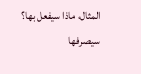المثال، ماذا سيفعل بها؟ سيصرفها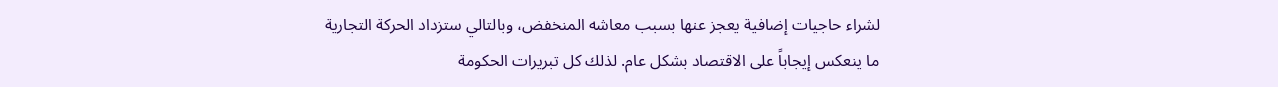لشراء حاجيات إضافية يعجز عنها بسبب معاشه المنخفض، وبالتالي ستزداد الحركة التجارية ما ينعكس إيجاباً على الاقتصاد بشكل عام. لذلك كل تبريرات الحكومة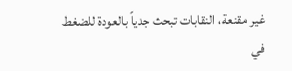غير مقنعة، النقابات تبحث جدياً بالعودة للضغط في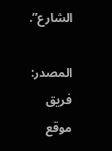الشارع”.

المصدر:
فريق موقع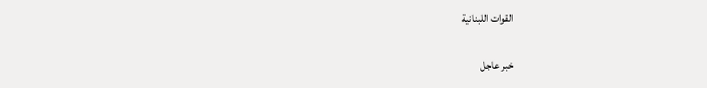القوات اللبنانية

خبر عاجل